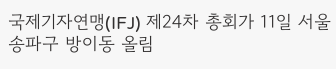국제기자연맹(IFJ) 제24차 총회가 11일 서울 송파구 방이동 올림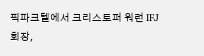픽파크텔에서 크리스토퍼 워런 IFJ회장,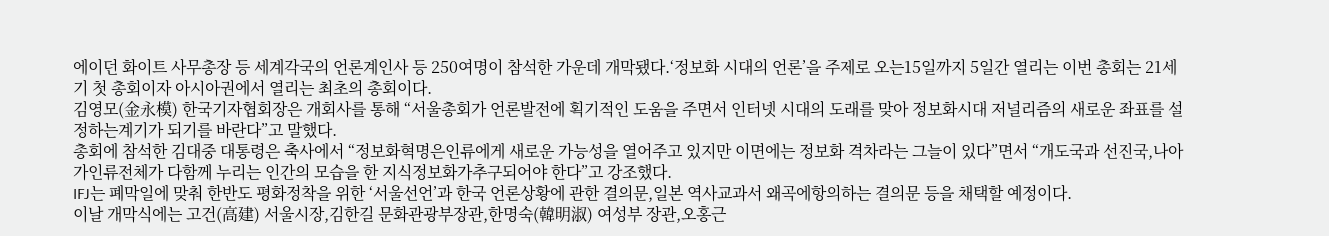에이던 화이트 사무총장 등 세계각국의 언론계인사 등 250여명이 참석한 가운데 개막됐다.‘정보화 시대의 언론’을 주제로 오는15일까지 5일간 열리는 이번 총회는 21세기 첫 총회이자 아시아권에서 열리는 최초의 총회이다.
김영모(金永模) 한국기자협회장은 개회사를 통해 “서울총회가 언론발전에 획기적인 도움을 주면서 인터넷 시대의 도래를 맞아 정보화시대 저널리즘의 새로운 좌표를 설정하는계기가 되기를 바란다”고 말했다.
총회에 참석한 김대중 대통령은 축사에서 “정보화혁명은인류에게 새로운 가능성을 열어주고 있지만 이면에는 정보화 격차라는 그늘이 있다”면서 “개도국과 선진국,나아가인류전체가 다함께 누리는 인간의 모습을 한 지식정보화가추구되어야 한다”고 강조했다.
IFJ는 폐막일에 맞춰 한반도 평화정착을 위한 ‘서울선언’과 한국 언론상황에 관한 결의문,일본 역사교과서 왜곡에항의하는 결의문 등을 채택할 예정이다.
이날 개막식에는 고건(高建) 서울시장,김한길 문화관광부장관,한명숙(韓明淑) 여성부 장관,오홍근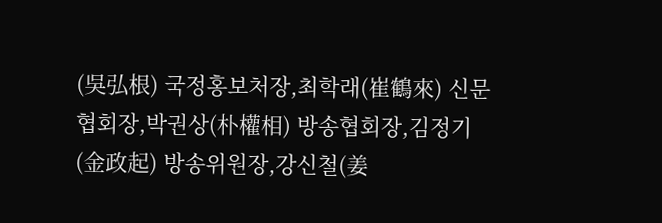(吳弘根) 국정홍보처장,최학래(崔鶴來) 신문협회장,박권상(朴權相) 방송협회장,김정기(金政起) 방송위원장,강신철(姜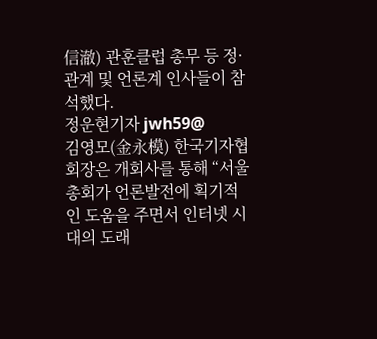信澈) 관훈클럽 총무 등 정·관계 및 언론계 인사들이 참석했다.
정운현기자 jwh59@
김영모(金永模) 한국기자협회장은 개회사를 통해 “서울총회가 언론발전에 획기적인 도움을 주면서 인터넷 시대의 도래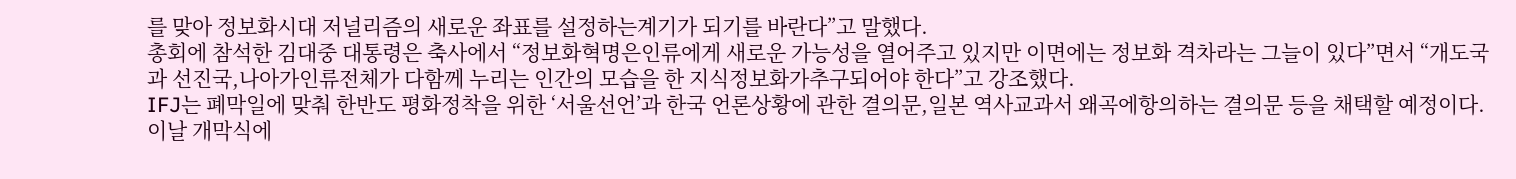를 맞아 정보화시대 저널리즘의 새로운 좌표를 설정하는계기가 되기를 바란다”고 말했다.
총회에 참석한 김대중 대통령은 축사에서 “정보화혁명은인류에게 새로운 가능성을 열어주고 있지만 이면에는 정보화 격차라는 그늘이 있다”면서 “개도국과 선진국,나아가인류전체가 다함께 누리는 인간의 모습을 한 지식정보화가추구되어야 한다”고 강조했다.
IFJ는 폐막일에 맞춰 한반도 평화정착을 위한 ‘서울선언’과 한국 언론상황에 관한 결의문,일본 역사교과서 왜곡에항의하는 결의문 등을 채택할 예정이다.
이날 개막식에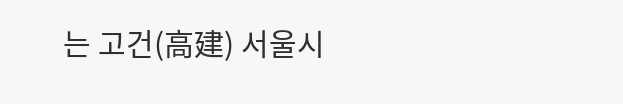는 고건(高建) 서울시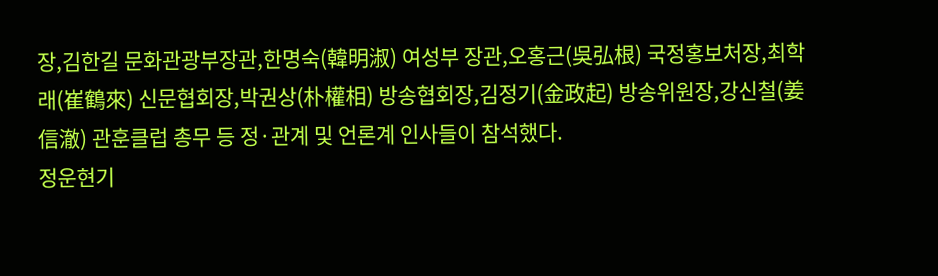장,김한길 문화관광부장관,한명숙(韓明淑) 여성부 장관,오홍근(吳弘根) 국정홍보처장,최학래(崔鶴來) 신문협회장,박권상(朴權相) 방송협회장,김정기(金政起) 방송위원장,강신철(姜信澈) 관훈클럽 총무 등 정·관계 및 언론계 인사들이 참석했다.
정운현기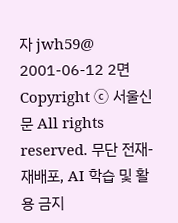자 jwh59@
2001-06-12 2면
Copyright ⓒ 서울신문 All rights reserved. 무단 전재-재배포, AI 학습 및 활용 금지